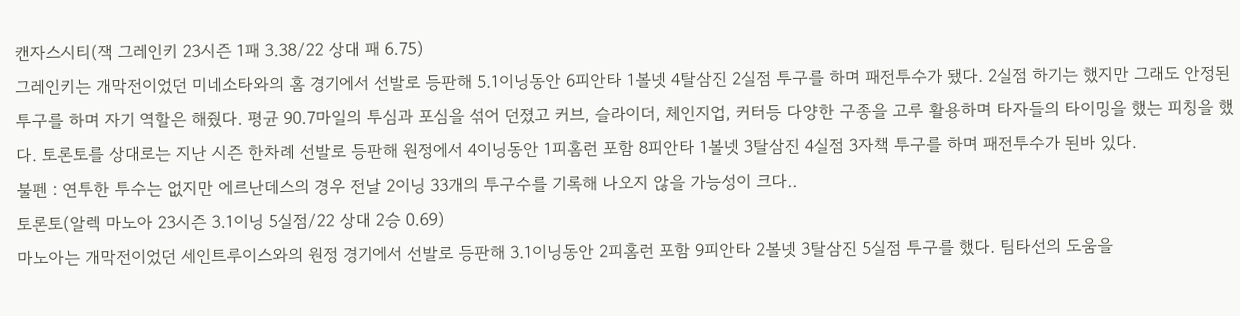캔자스시티(잭 그레인키 23시즌 1패 3.38/22 상대 패 6.75)
그레인키는 개막전이었던 미네소타와의 홈 경기에서 선발로 등판해 5.1이닝동안 6피안타 1볼넷 4탈삼진 2실점 투구를 하며 패전투수가 됐다. 2실점 하기는 했지만 그래도 안정된 투구를 하며 자기 역할은 해줬다. 평균 90.7마일의 투심과 포심을 섞어 던졌고 커브, 슬라이더, 체인지업, 커터등 다양한 구종을 고루 활용하며 타자들의 타이밍을 했는 피칭을 했다. 토론토를 상대로는 지난 시즌 한차례 선발로 등판해 원정에서 4이닝동안 1피홈런 포함 8피안타 1볼넷 3탈삼진 4실점 3자책 투구를 하며 패전투수가 된바 있다.
불펜 : 연투한 투수는 없지만 에르난데스의 경우 전날 2이닝 33개의 투구수를 기록해 나오지 않을 가능성이 크다..
토론토(알렉 마노아 23시즌 3.1이닝 5실점/22 상대 2승 0.69)
마노아는 개막전이었던 세인트루이스와의 원정 경기에서 선발로 등판해 3.1이닝동안 2피홈런 포함 9피안타 2볼넷 3탈삼진 5실점 투구를 했다. 팀타선의 도움을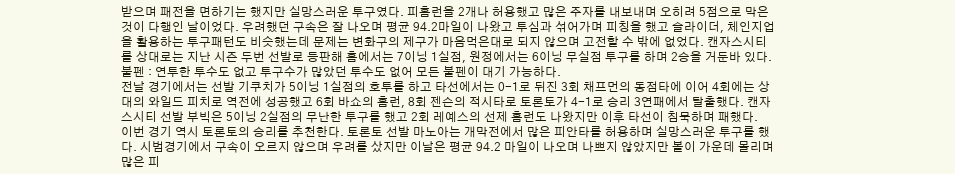받으며 패전을 면하기는 했지만 실망스러운 투구였다. 피홈런을 2개나 허용했고 많은 주자를 내보내며 오히려 5점으로 막은것이 다행인 날이었다. 우려했던 구속은 잘 나오며 평균 94.2마일이 나왔고 투심과 섞어가며 피칭을 했고 슬라이더, 체인지업을 활용하는 투구패턴도 비슷했는데 문제는 변화구의 제구가 마음먹은대로 되지 않으며 고전할 수 밖에 없었다. 캔자스시티를 상대로는 지난 시즌 두번 선발로 등판해 홈에서는 7이닝 1실점, 원정에서는 6이닝 무실점 투구를 하며 2승을 거둔바 있다.
불펜 : 연투한 투수도 없고 투구수가 많았던 투수도 없어 모든 불펜이 대기 가능하다.
전날 경기에서는 선발 기쿠치가 5이닝 1실점의 호투를 하고 타선에서는 0-1로 뒤진 3회 채프먼의 동점타에 이어 4회에는 상대의 와일드 피치로 역전에 성공했고 6회 바쇼의 홈런, 8회 젠슨의 적시타로 토론토가 4-1로 승리 3연패에서 탈출했다. 캔자스시티 선발 부빅은 5이닝 2실점의 무난한 투구를 했고 2회 레예스의 선제 홈런도 나왔지만 이후 타선이 침묵하며 패했다.
이번 경기 역시 토론토의 승리를 추천한다. 토론토 선발 마노아는 개막전에서 많은 피안타를 허용하며 실망스러운 투구를 했다. 시범경기에서 구속이 오르지 않으며 우려를 샀지만 이날은 평균 94.2 마일이 나오며 나쁘지 않았지만 볼이 가운데 몰리며 많은 피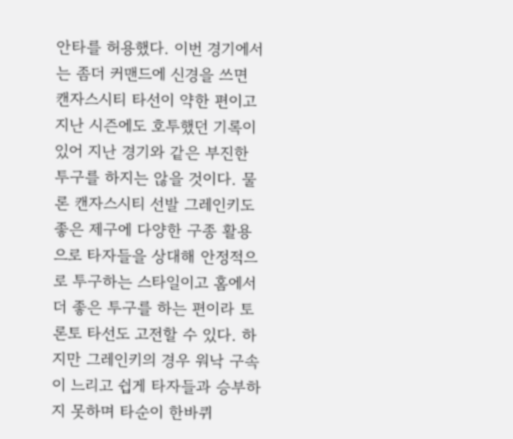안타를 허용했다. 이번 경기에서는 좀더 커맨드에 신경을 쓰면 캔자스시티 타선이 약한 편이고 지난 시즌에도 호투했던 기록이 있어 지난 경기와 같은 부진한 투구를 하지는 않을 것이다. 물론 캔자스시티 선발 그레인키도 좋은 제구에 다양한 구종 활용으로 타자들을 상대해 안정적으로 투구하는 스타일이고 홈에서 더 좋은 투구를 하는 편이라 토론토 타선도 고전할 수 있다. 하지만 그레인키의 경우 워낙 구속이 느리고 쉽게 타자들과 승부하지 못하며 타순이 한바퀴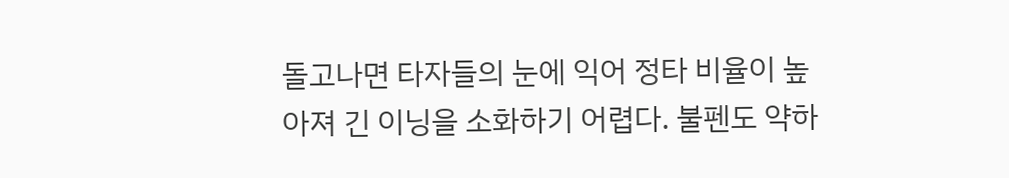돌고나면 타자들의 눈에 익어 정타 비율이 높아져 긴 이닝을 소화하기 어렵다. 불펜도 약하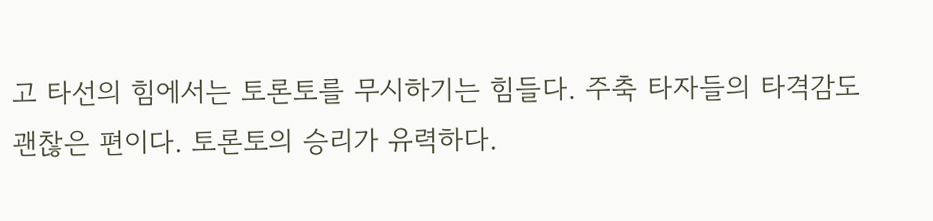고 타선의 힘에서는 토론토를 무시하기는 힘들다. 주축 타자들의 타격감도 괜찮은 편이다. 토론토의 승리가 유력하다.